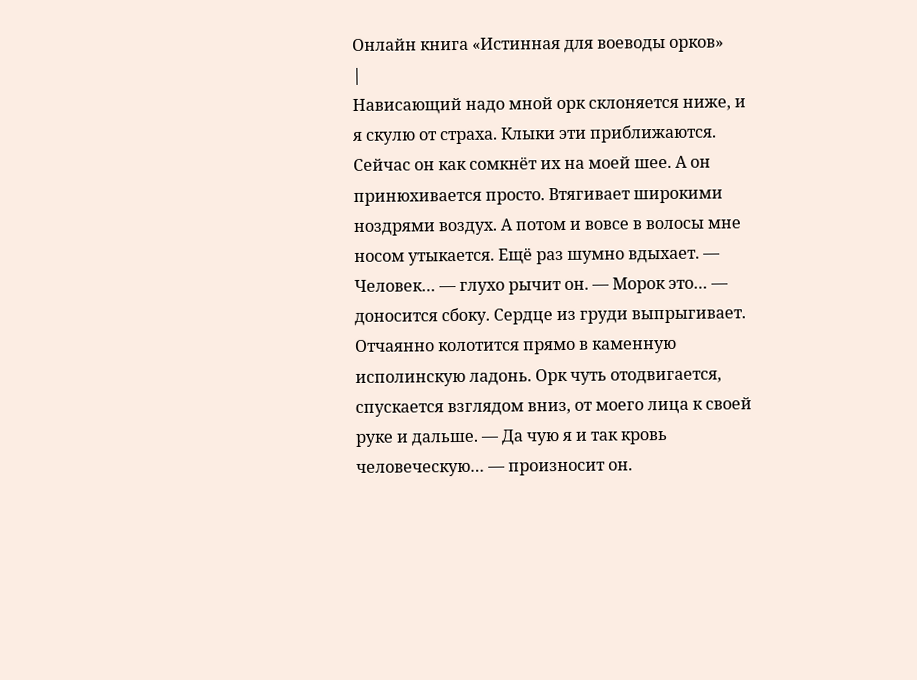Онлайн книга «Истинная для воеводы орков»
|
Нависающий надо мной орк склоняется ниже, и я скулю от страха. Клыки эти приближаются. Сейчас он как сомкнёт их на моей шее. А он принюхивается просто. Втягивает широкими ноздрями воздух. А потом и вовсе в волосы мне носом утыкается. Ещё раз шумно вдыхает. — Человек… — глухо рычит он. — Морок это… — доносится сбоку. Сердце из груди выпрыгивает. Отчаянно колотится прямо в каменную исполинскую ладонь. Орк чуть отодвигается, спускается взглядом вниз, от моего лица к своей руке и дальше. — Да чую я и так кровь человеческую… — произносит он.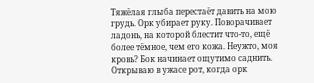Тяжёлая глыба перестаёт давить на мою грудь. Орк убирает руку. Поворачивает ладонь, на которой блестит что-то, ещё более тёмное, чем его кожа. Неужто, моя кровь? Бок начинает ощутимо саднить. Открываю в ужасе рот, когда орк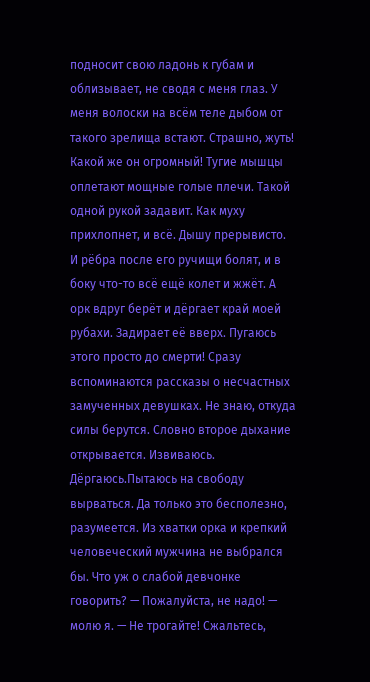подносит свою ладонь к губам и облизывает, не сводя с меня глаз. У меня волоски на всём теле дыбом от такого зрелища встают. Страшно, жуть! Какой же он огромный! Тугие мышцы оплетают мощные голые плечи. Такой одной рукой задавит. Как муху прихлопнет, и всё. Дышу прерывисто. И рёбра после его ручищи болят, и в боку что-то всё ещё колет и жжёт. А орк вдруг берёт и дёргает край моей рубахи. Задирает её вверх. Пугаюсь этого просто до смерти! Сразу вспоминаются рассказы о несчастных замученных девушках. Не знаю, откуда силы берутся. Словно второе дыхание открывается. Извиваюсь. Дёргаюсь.Пытаюсь на свободу вырваться. Да только это бесполезно, разумеется. Из хватки орка и крепкий человеческий мужчина не выбрался бы. Что уж о слабой девчонке говорить? — Пожалуйста, не надо! — молю я. — Не трогайте! Сжальтесь,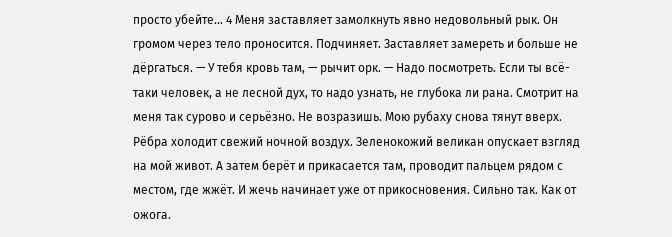просто убейте… 4 Меня заставляет замолкнуть явно недовольный рык. Он громом через тело проносится. Подчиняет. Заставляет замереть и больше не дёргаться. — У тебя кровь там, — рычит орк. — Надо посмотреть. Если ты всё-таки человек, а не лесной дух, то надо узнать, не глубока ли рана. Смотрит на меня так сурово и серьёзно. Не возразишь. Мою рубаху снова тянут вверх. Рёбра холодит свежий ночной воздух. Зеленокожий великан опускает взгляд на мой живот. А затем берёт и прикасается там, проводит пальцем рядом с местом, где жжёт. И жечь начинает уже от прикосновения. Сильно так. Как от ожога.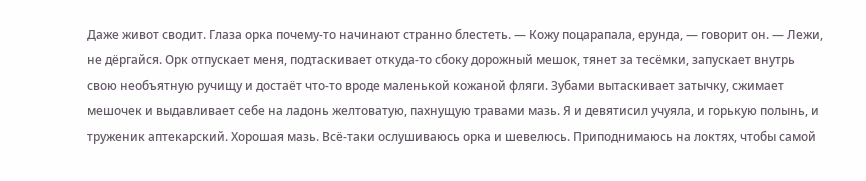Даже живот сводит. Глаза орка почему-то начинают странно блестеть. — Кожу поцарапала, ерунда, — говорит он. — Лежи, не дёргайся. Орк отпускает меня, подтаскивает откуда-то сбоку дорожный мешок, тянет за тесёмки, запускает внутрь свою необъятную ручищу и достаёт что-то вроде маленькой кожаной фляги. Зубами вытаскивает затычку, сжимает мешочек и выдавливает себе на ладонь желтоватую, пахнущую травами мазь. Я и девятисил учуяла, и горькую полынь, и труженик аптекарский. Хорошая мазь. Всё-таки ослушиваюсь орка и шевелюсь. Приподнимаюсь на локтях, чтобы самой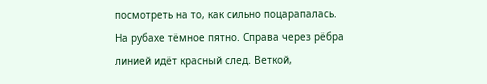посмотреть на то, как сильно поцарапалась. На рубахе тёмное пятно. Справа через рёбра линией идёт красный след. Веткой,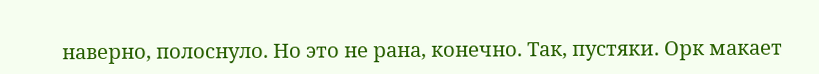наверно, полоснуло. Но это не рана, конечно. Так, пустяки. Орк макает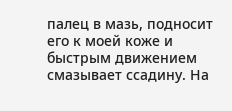палец в мазь, подносит его к моей коже и быстрым движением смазывает ссадину. На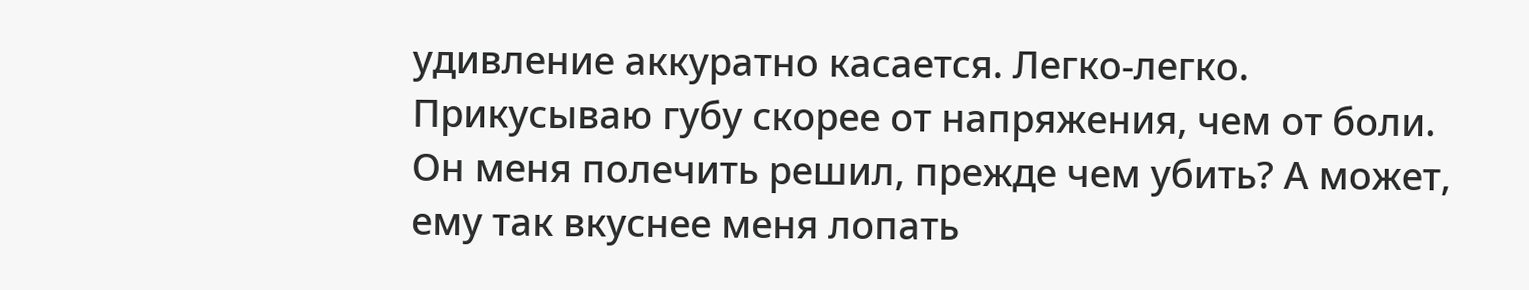удивление аккуратно касается. Легко-легко. Прикусываю губу скорее от напряжения, чем от боли. Он меня полечить решил, прежде чем убить? А может, ему так вкуснее меня лопать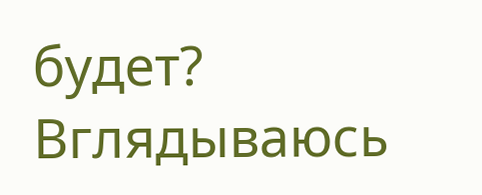будет? Вглядываюсь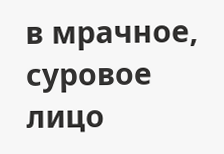в мрачное, суровое лицо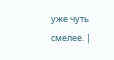уже чуть смелее. |